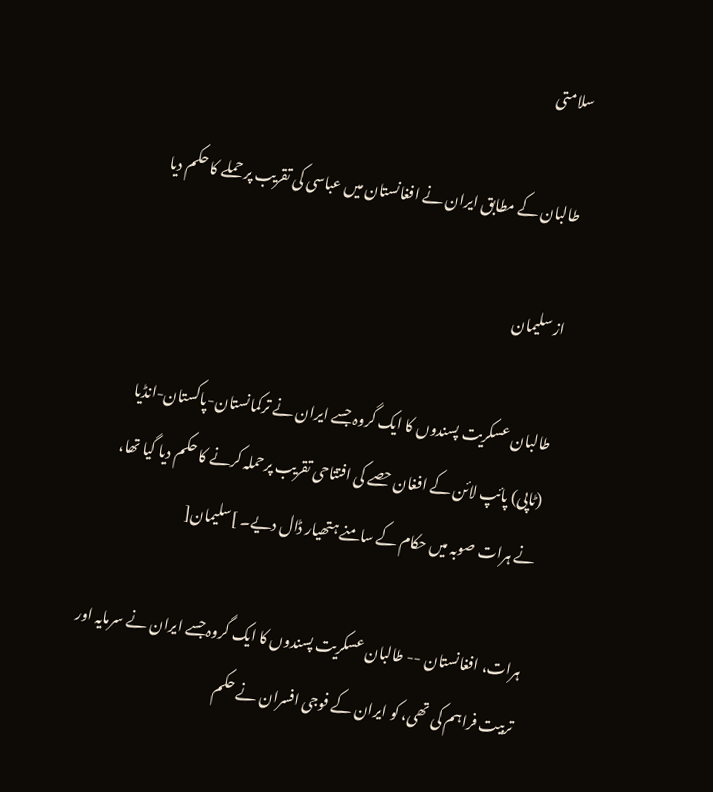سلامتی

طالبان کے مطابق ایران نے افغانستان میں عباسی کی تقریب پر حملے کا حکم دیا

از سلیمان

طالبان عسکریت پسندوں کا ایک گروہ جسے ایران نے ترکمانستان-پاکستان-انڈیا (ٹاپی) پائپ لائن کے افغان حصے کی افتتاحی تقریب پرحملہ کرنے کا حکم دیا گیا تھا، نے ہرات صوبہ میں حکام کے سامنے ہتھیار ڈال دیے۔ ]سلیمان[

ہرات، افغانستان -- طالبان عسکریت پسندوں کا ایک گروہ جسے ایران نے سرمایہ اور تربیت فراہم کی تھی، کو ایران کے فوجی افسران نے حکم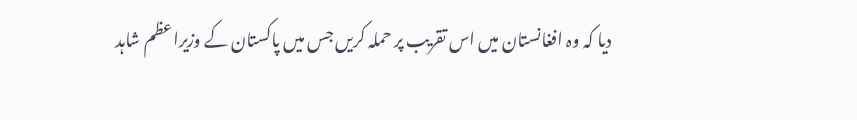دیا کہ وہ افغانستان میں اس تقریب پر حملہ کریں جس میں پاکستان کے وزیراعظم شاہد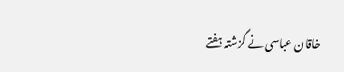خاقان عباسی نے گزشتہ ہفتے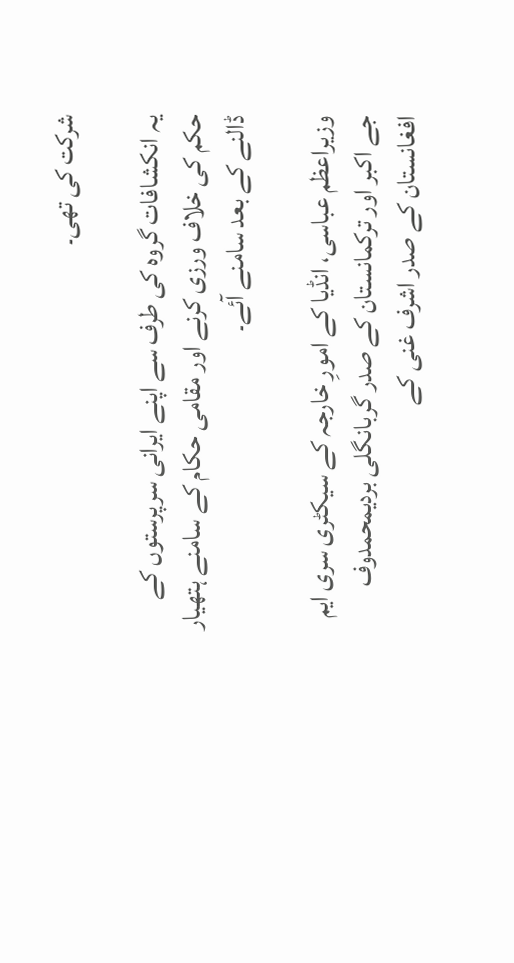شرکت کی تھی۔

یہ انکشافات گروہ کی طرف سے اپنے ایرانی سرپرستوں کے حکم کی خلاف ورزی کرنے اور مقامی حکام کے سامنے ہتھیار ڈالنے کے بعد سامنے آئے۔

وزیراعظم عباسی، انڈیا کے امورِ خارجہ کے سیکٹری سری ایم جے اکبر اور ترکمانستان کے صدر گربانگلی بردیمحمدوف افغانستان کے صدر اشرف غنی کے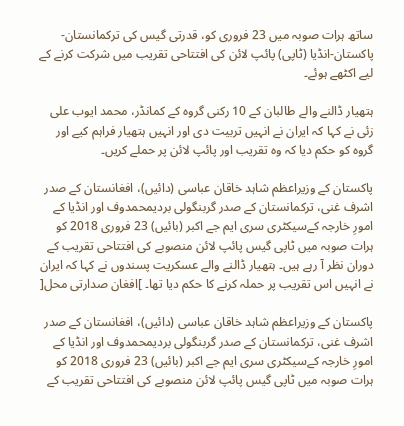ساتھ ہرات صوبہ میں 23 فروری کو، قدرتی گیس کی ترکمانستان-پاکستان-انڈیا (ٹاپی) پائپ لائن کی افتتاحی تقریب میں شرکت کرنے کے لیے اکٹھے ہوئے۔

ہتھیار ڈالنے والے طالبان کے 10 رکنی گروہ کے کمانڈر، محمد ایوب علی زئی نے کہا کہ ایران نے انہیں تربیت دی اور انہیں ہتھیار فراہم کیے اور گروہ کو حکم دیا کہ وہ تقریب اور پائپ لائن پر حملے کریں۔

پاکستان کے وزیراعظم شاہد خاقان عباسی (دائیں)، افغانستان کے صدر اشرف غنی، ترکمانستان کے صدر گربنگولی بردیمحمدوف اور انڈیا کے امورِ خارجہ کےسیکٹری سری ایم جے اکبر (بائیں) 23 فروری 2018 کو ہرات صوبہ میں ٹاپی گیس پائپ لائن منصوبے کی افتتاحی تقریب کے دوران نظر آ رہے ہیں۔ ہتھیار ڈالنے والے عسکریت پسندوں نے کہا کہ ایران نے انہیں اس تقریب پر حملہ کرنے کا حکم دیا تھا۔ ]افغان صدارتی محل[

پاکستان کے وزیراعظم شاہد خاقان عباسی (دائیں)، افغانستان کے صدر اشرف غنی، ترکمانستان کے صدر گربنگولی بردیمحمدوف اور انڈیا کے امورِ خارجہ کےسیکٹری سری ایم جے اکبر (بائیں) 23 فروری 2018 کو ہرات صوبہ میں ٹاپی گیس پائپ لائن منصوبے کی افتتاحی تقریب کے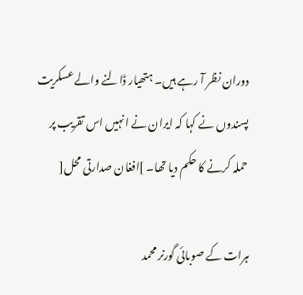دوران نظر آ رہے ہیں۔ ہتھیار ڈالنے والے عسکریت پسندوں نے کہا کہ ایران نے انہیں اس تقریب پر حملہ کرنے کا حکم دیا تھا۔ ]افغان صدارتی محل[

ہرات کے صوبائی گورنر محمد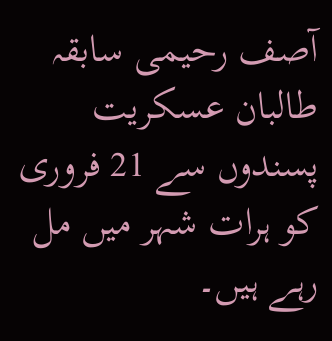آصف رحیمی سابقہ طالبان عسکریت پسندوں سے 21 فروری کو ہرات شہر میں مل رہے ہیں۔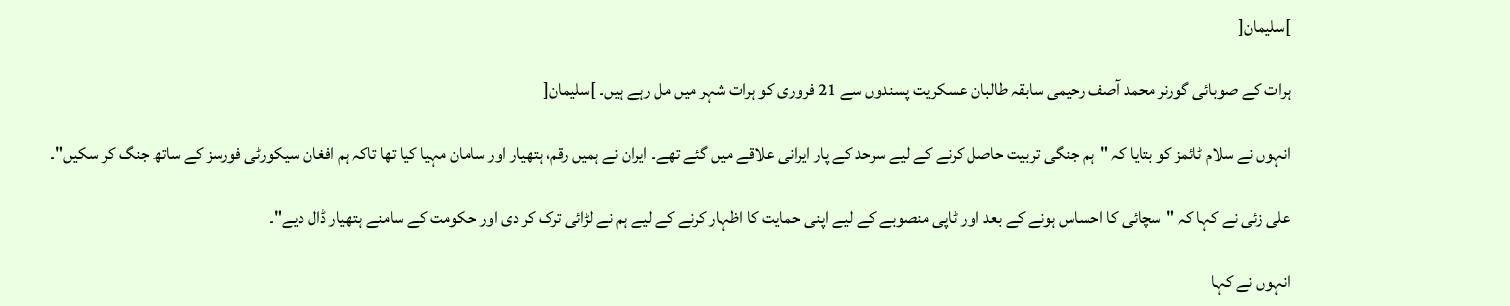]سلیمان[

ہرات کے صوبائی گورنر محمد آصف رحیمی سابقہ طالبان عسکریت پسندوں سے 21 فروری کو ہرات شہر میں مل رہے ہیں۔ ]سلیمان[

انہوں نے سلام ٹائمز کو بتایا کہ "ہم جنگی تربیت حاصل کرنے کے لیے سرحد کے پار ایرانی علاقے میں گئے تھے۔ ایران نے ہمیں رقم، ہتھیار اور سامان مہیا کیا تھا تاکہ ہم افغان سیکورٹی فورسز کے ساتھ جنگ کر سکیں"۔

علی زئی نے کہا کہ "سچائی کا احساس ہونے کے بعد اور ٹاپی منصوبے کے لیے اپنی حمایت کا اظہار کرنے کے لیے ہم نے لڑائی ترک کر دی اور حکومت کے سامنے ہتھیار ڈال دیے"۔

انہوں نے کہا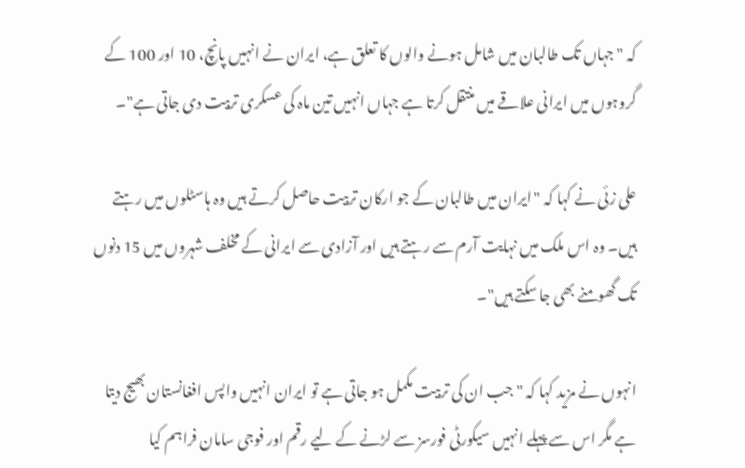کہ "جہاں تک طالبان میں شامل ہونے والوں کا تعلق ہے، ایران نے انہیں پانچ، 10 اور 100 کے گروہوں میں ایرانی علاقے میں منتقل کرتا ہے جہاں انہیں تین ماہ کی عسکری تربیت دی جاتی ہے"۔

علی زئی نے کہا کہ "ایران میں طالبان کے جو ارکان تربیت حاصل کرتے ہیں وہ ہاسٹلوں میں رہتے ہیں۔ وہ اس ملک میں نہایت آرم سے رہتے ہیں اور آزادی سے ایرانی کے مخلف شہروں میں 15 دنوں تک گھومنے بھی جا سکتے ہیں"۔

انہوں نے مزید کہا کہ "جب ان کی تربیت مکمل ہو جاتی ہے تو ایران انہیں واپس افغانستان بھیج دیتا ہے مگر اس سے پہلے انہیں سیکورٹی فورسز سے لڑنے کے لیے رقم اور فوجی سامان فراہم کیا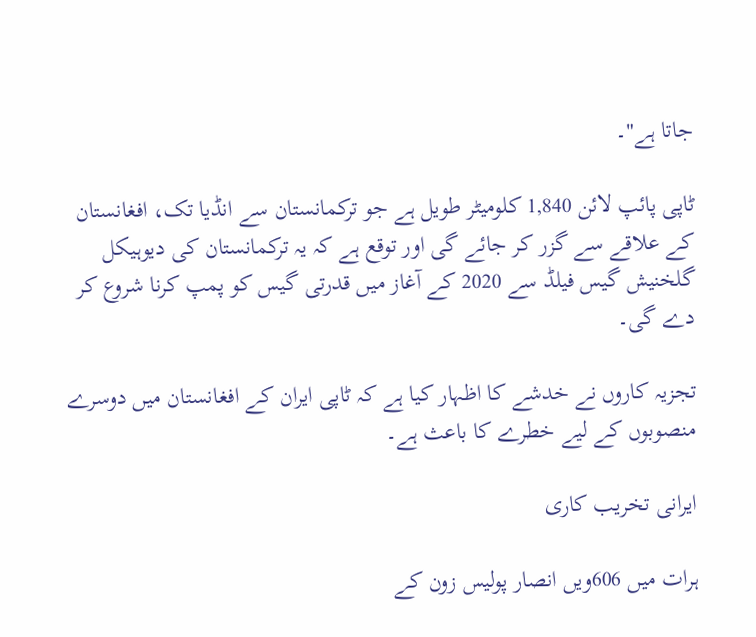جاتا ہے"۔

ٹاپی پائپ لائن 1,840 کلومیٹر طویل ہے جو ترکمانستان سے انڈیا تک، افغانستان کے علاقے سے گزر کر جائے گی اور توقع ہے کہ یہ ترکمانستان کی دیوہیکل گلخنیش گیس فیلڈ سے 2020 کے آغاز میں قدرتی گیس کو پمپ کرنا شروع کر دے گی۔

تجزیہ کاروں نے خدشے کا اظہار کیا ہے کہ ٹاپی ایران کے افغانستان میں دوسرے منصوبوں کے لیے خطرے کا باعث ہے۔

ایرانی تخریب کاری

ہرات میں 606ویں انصار پولیس زون کے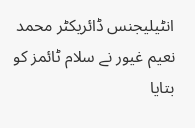انٹیلیجنس ڈائریکٹر محمد نعیم غیور نے سلام ٹائمز کو بتایا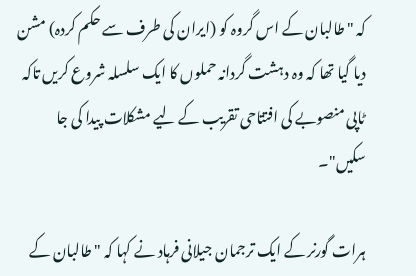کہ "طالبان کے اس گروہ کو (ایران کی طرف سے حکم کردہ) مشن دیا گیا تھا کہ وہ دہشت گردانہ حملوں کا ایک سلسلہ شروع کریں تاکہ ٹاپی منصوبے کی افتتاحی تقریب کے لیے مشکلات پیدا کی جا سکیں"۔

ہرات گورنر کے ایک ترجمان جیلانی فرہاد نے کہا کہ "طالبان کے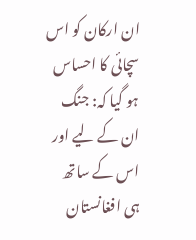ان ارکان کو اس سچائی کا احساس ہو گیا کہ: جنگ ان کے لیے اور اس کے ساتھ ہی افغانستان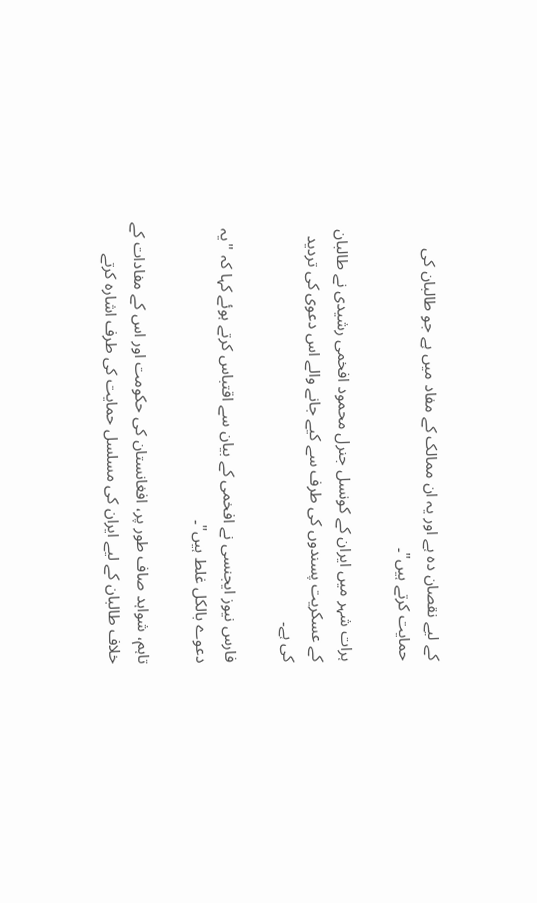کے لیے نقصان دہ ہے اور یہ ان ممالک کے مفاد میں ہے جو طالبان کی حمایت کرتے ہیں"۔

ہرات شہر میں ایران کے کونسل جنرل محمود افخمی رشیدی نے طالبان کے عسکریت پسندوں کی طرف سے کیے جانے والے اس دعوی کی تردید کی ہے۔

فارس نیوز ایجنسی نے افخمی کے بیان سے اقتباس کرتے ہوئے کہا کہ "یہ دعوے بالکل غلط ہیں"۔

تاہم، شواہد صاف طور پر، افغانستان کی حکومت اور اس کے مفادات کے خلاف طالبان کے لیے ایران کی مسلسل حمایت کی طرف اشارہ کرتے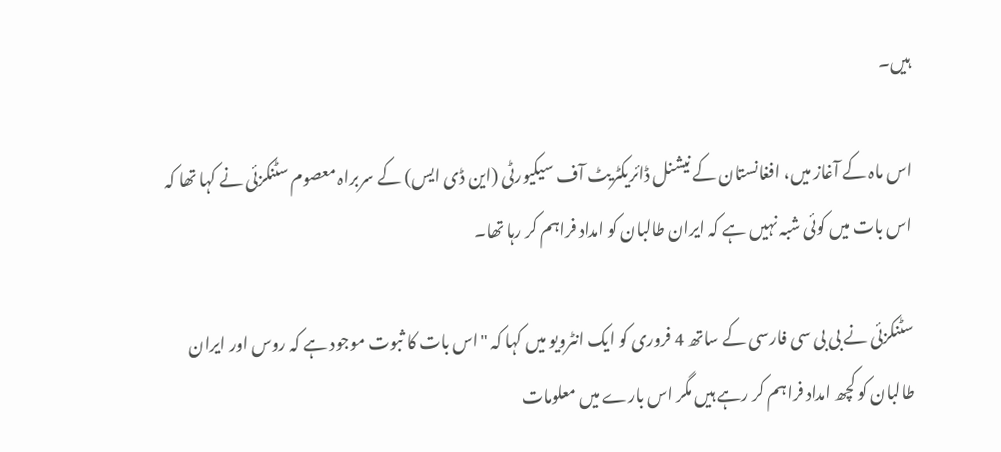ہیں۔

اس ماہ کے آغاز میں، افغانستان کے نیشنل ڈائریکٹریٹ آف سیکیورٹی (این ڈی ایس) کے سربراہ معصوم سٹنکزئی نے کہا تھا کہ اس بات میں کوئی شبہ نہیں ہے کہ ایران طالبان کو امداد فراہم کر رہا تھا۔

سٹنکزئی نے بی بی سی فارسی کے ساتھ 4 فروری کو ایک انٹرویو میں کہا کہ "اس بات کا ثبوت موجود ہے کہ روس اور ایران طالبان کو کچھ امداد فراہم کر رہے ہیں مگر اس بارے میں معلومات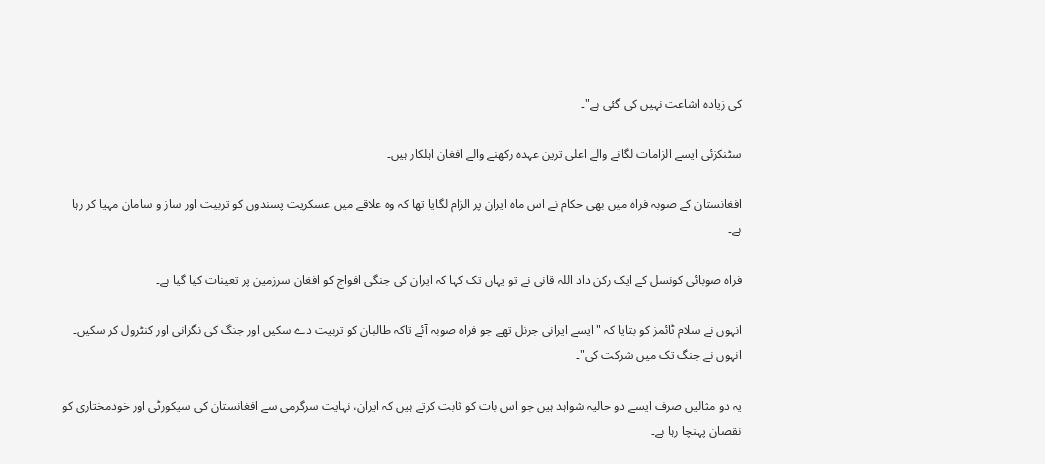کی زیادہ اشاعت نہیں کی گئی ہے"۔

سٹنکزئی ایسے الزامات لگانے والے اعلی ترین عہدہ رکھنے والے افغان اہلکار ہیں۔

افغانستان کے صوبہ فراہ میں بھی حکام نے اس ماہ ایران پر الزام لگایا تھا کہ وہ علاقے میں عسکریت پسندوں کو تربیت اور ساز و سامان مہیا کر رہا ہے۔

فراہ صوبائی کونسل کے ایک رکن داد اللہ قانی نے تو یہاں تک کہا کہ ایران کی جنگی افواج کو افغان سرزمین پر تعینات کیا گیا ہے۔

انہوں نے سلام ٹائمز کو بتایا کہ "ایسے ایرانی جرنل تھے جو فراہ صوبہ آئے تاکہ طالبان کو تربیت دے سکیں اور جنگ کی نگرانی اور کنٹرول کر سکیں۔ انہوں نے جنگ تک میں شرکت کی"۔

یہ دو مثالیں صرف ایسے دو حالیہ شواہد ہیں جو اس بات کو ثابت کرتے ہیں کہ ایران، نہایت سرگرمی سے افغانستان کی سیکورٹی اور خودمختاری کو نقصان پہنچا رہا ہے۔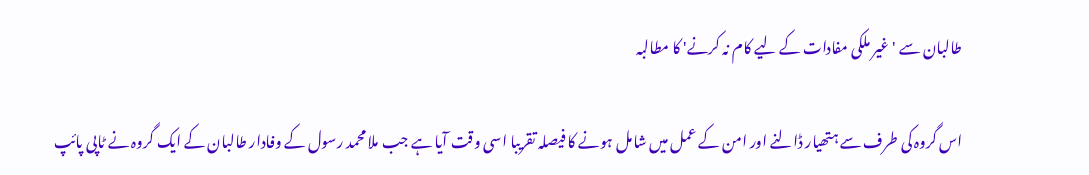طالبان سے 'غیر ملکی مفادات کے لیے کام نہ کرنے' کا مطالبہ

اس گروہ کی طرف سے ہتھیار ڈالنے اور امن کے عمل میں شامل ہونے کا فیصلہ تقریبا اسی وقت آیا ہے جب ملا محمد رسول کے وفادار طالبان کے ایک گروہ نے ٹاپی پائپ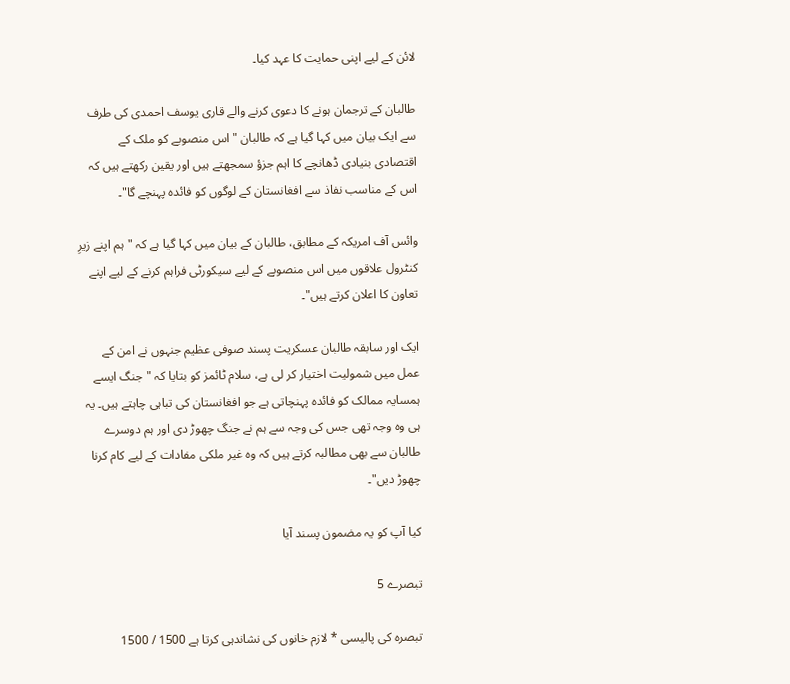لائن کے لیے اپنی حمایت کا عہد کیا۔

طالبان کے ترجمان ہونے کا دعوی کرنے والے قاری یوسف احمدی کی طرف سے ایک بیان میں کہا گیا ہے کہ طالبان "اس منصوبے کو ملک کے اقتصادی بنیادی ڈھانچے کا اہم جزؤ سمجھتے ہیں اور یقین رکھتے ہیں کہ اس کے مناسب نفاذ سے افغانستان کے لوگوں کو فائدہ پہنچے گا"۔

وائس آف امریکہ کے مطابق، طالبان کے بیان میں کہا گیا ہے کہ "ہم اپنے زیرِ کنٹرول علاقوں میں اس منصوبے کے لیے سیکورٹی فراہم کرنے کے لیے اپنے تعاون کا اعلان کرتے ہیں"۔

ایک اور سابقہ طالبان عسکریت پسند صوفی عظیم جنہوں نے امن کے عمل میں شمولیت اختیار کر لی ہے، سلام ٹائمز کو بتایا کہ "جنگ ایسے ہمسایہ ممالک کو فائدہ پہنچاتی ہے جو افغانستان کی تباہی چاہتے ہیں۔ یہ ہی وہ وجہ تھی جس کی وجہ سے ہم نے جنگ چھوڑ دی اور ہم دوسرے طالبان سے بھی مطالبہ کرتے ہیں کہ وہ غیر ملکی مفادات کے لیے کام کرنا چھوڑ دیں"۔

کیا آپ کو یہ مضمون پسند آیا

تبصرے 5

تبصرہ کی پالیسی * لازم خانوں کی نشاندہی کرتا ہے 1500 / 1500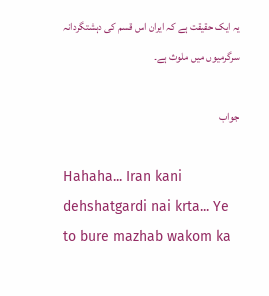یہ ایک حقیقت ہے کہ ایران اس قسم کی دہشتگردانہ سرگرمیوں میں ملوث ہے۔

جواب

Hahaha... Iran kani dehshatgardi nai krta... Ye to bure mazhab wakom ka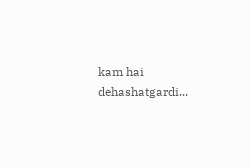kam hai dehashatgardi...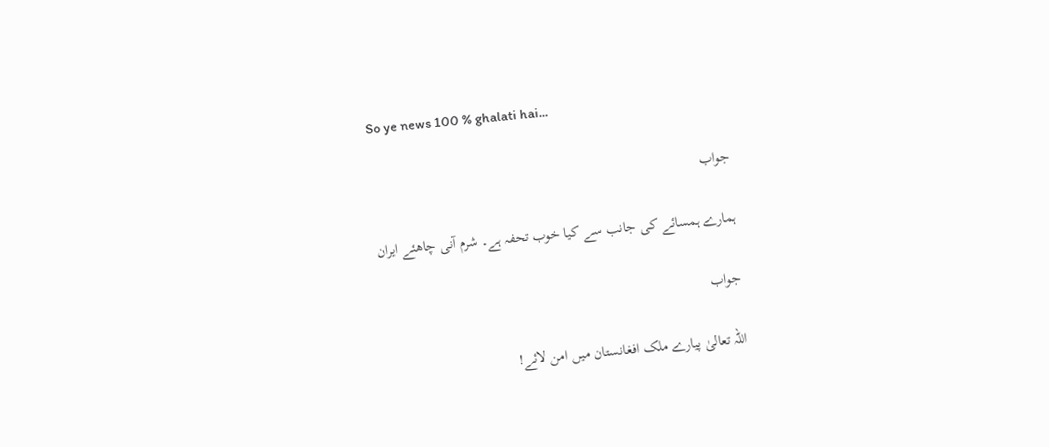So ye news 100 % ghalati hai...

جواب

ہمارے ہمسائے کی جانب سے کیا خوب تحفہ ہے۔ شرم آنی چاھئے ایران

جواب

اللہ تعالیٰ پیارے ملک افغانستان میں امن لائے!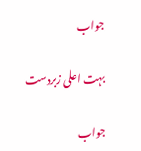جواب

بہت اعلی زبردست

جواب